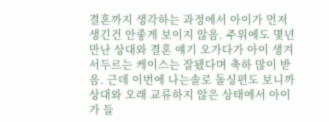결혼까지 생각하는 과정에서 아이가 먼저 생긴건 안좋게 보이지 않음. 주위에도 몇년 만난 상대와 결혼 얘기 오가다가 아이 생겨 서두르는 케이스는 잘됐다며 축하 많이 받음. 근데 이번에 나는솔로 돌싱편도 보니까 상대와 오래 교류하지 않은 상태에서 아이가 들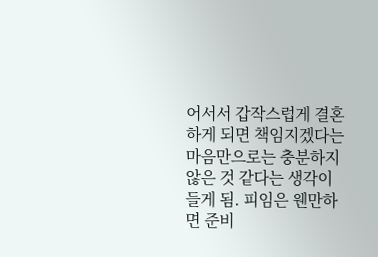어서서 갑작스럽게 결혼하게 되면 책임지겠다는 마음만으로는 충분하지 않은 것 같다는 생각이 들게 됨. 피임은 웬만하면 준비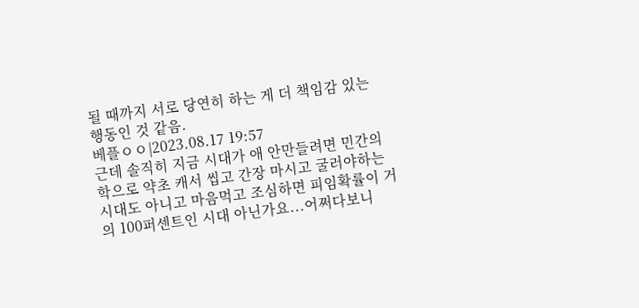될 때까지 서로 당연히 하는 게 더 책임감 있는 행동인 것 같음.
베플ㅇㅇ|2023.08.17 19:57
근데 솔직히 지금 시대가 애 안만들려면 민간의학으로 약초 캐서 씹고 간장 마시고 굴러야하는 시대도 아니고 마음먹고 조심하면 피임확률이 거의 100퍼센트인 시대 아닌가요...어쩌다보니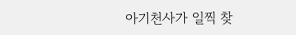아기천사가 일찍 찾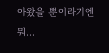아왔을 뿐이라기엔 뭐...